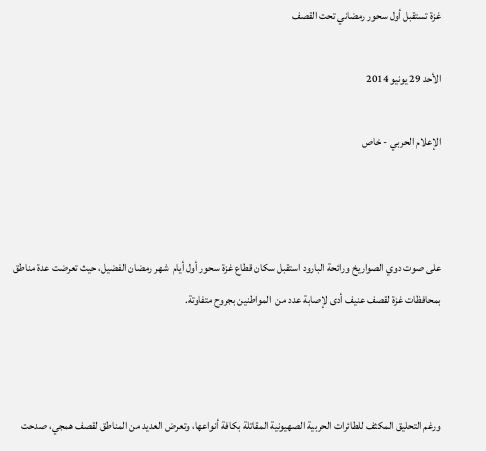غزة تستقبل أول سحور رمضاني تحت القصف

الأحد 29 يونيو 2014

الإعلام الحربي - خاص



على صوت دوي الصواريخ ورائحة البارود استقبل سكان قطاع غزة سحور أول أيام  شهر رمضان الفضيل، حيث تعرضت عدة مناطق بمحافظات غزة لقصف عنيف أدى لإصابة عدد من  المواطنين بجروح متفاوتة.



ورغم التحليق المكثف للطائرات الحربية الصهيونية المقاتلة بكافة أنواعها، وتعرض العديد من المناطق لقصف همجي، صدحت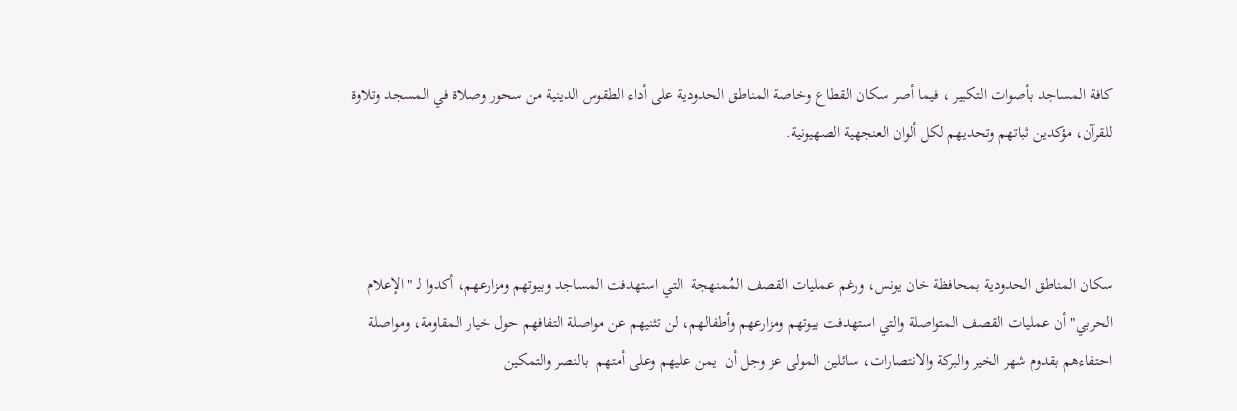كافة المساجد بأصوات التكبير ، فيما أصر سكان القطاع وخاصة المناطق الحدودية على أداء الطقوس الدينية من سحور وصلاة في المسجد وتلاوة للقرآن، مؤكدين ثباتهم وتحديهم لكل ألوان العنجهية الصهيونية.



سكان المناطق الحدودية بمحافظة خان يونس، ورغم عمليات القصف المُمنهجة  التي استهدفت المساجد وبيوتهم ومزارعهم، أكدوا لـ "الإعلام الحربي" أن عمليات القصف المتواصلة والتي استهدفت بيوتهم ومزارعهم وأطفالهم، لن تثنيهم عن مواصلة التفافهم حول خيار المقاومة، ومواصلة احتفاءهم بقدوم شهر الخير والبركة والانتصارات، سائلين المولى عز وجل أن  يمن عليهم وعلى أمتهم  بالنصر والتمكين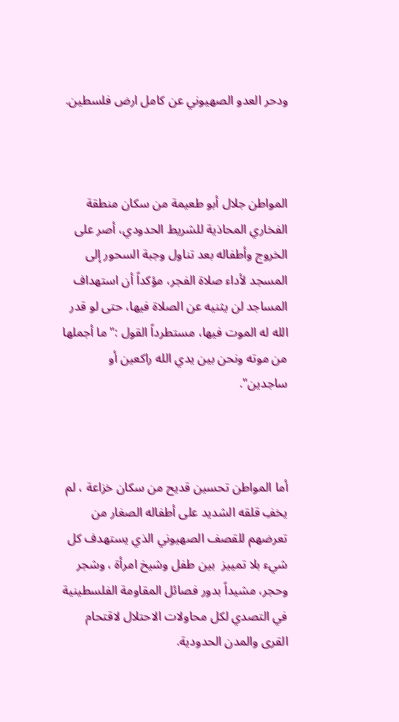ودحر العدو الصهيوني عن كامل ارض فلسطين.



المواطن جلال أبو طعيمة من سكان منطقة الفخاري المحاذية للشريط الحدودي، أصر على الخروج وأطفاله بعد تناول وجبة السحور إلى المسجد لأداء صلاة الفجر، مؤكداً أن استهداف المساجد لن يثنيه عن الصلاة فيها، حتى لو قدر الله له الموت فيها، مستطرداً القول :" ما أجملها من موته ونحن بين يدي الله راكعين أو ساجدين".



أما المواطن تحسين قديح من سكان خزاعة ، لم يخفِ قلقه الشديد على أطفاله الصغار من تعرضهم للقصف الصهيوني الذي يستهدف كل شيء بلا تمييز  بين طفل وشيخ امرأة ، وشجر وحجر، مشيداً بدور فصائل المقاومة الفلسطينية في التصدي لكل محاولات الاحتلال لاقتحام القرى والمدن الحدودية.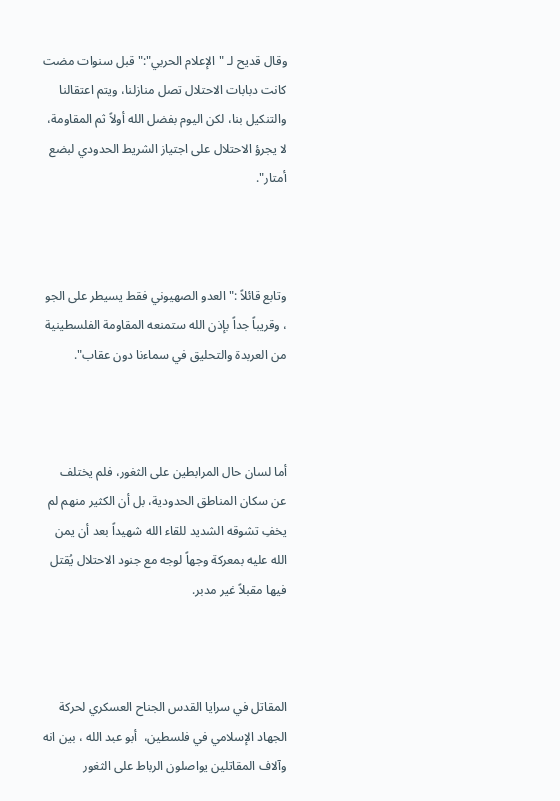وقال قديح لـ "الإعلام الحربي":" قبل سنوات مضت كانت دبابات الاحتلال تصل منازلنا، ويتم اعتقالنا والتنكيل بنا، لكن اليوم بفضل الله أولاً ثم المقاومة، لا يجرؤ الاحتلال على اجتياز الشريط الحدودي لبضع أمتار".



وتابع قائلاً :" العدو الصهيوني فقط يسيطر على الجو ، وقريباً جداً بإذن الله ستمنعه المقاومة الفلسطينية من العربدة والتحليق في سماءنا دون عقاب".



أما لسان حال المرابطين على الثغور، فلم يختلف عن سكان المناطق الحدودية، بل أن الكثير منهم لم يخفِ تشوقه الشديد للقاء الله شهيداً بعد أن يمن الله عليه بمعركة وجهاً لوجه مع جنود الاحتلال يُقتل فيها مقبلاً غير مدبر.



المقاتل في سرايا القدس الجناح العسكري لحركة الجهاد الإسلامي في فلسطين،  أبو عبد الله ، بين انه وآلاف المقاتلين يواصلون الرباط على الثغور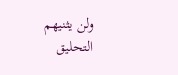ولن يثنيهم التحليق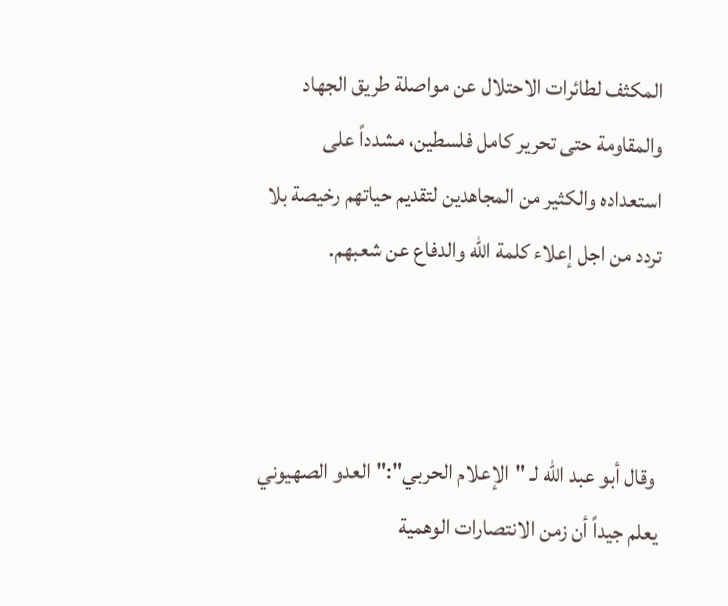المكثف لطائرات الاحتلال عن مواصلة طريق الجهاد والمقاومة حتى تحرير كامل فلسطين، مشدداً على استعداده والكثير من المجاهدين لتقديم حياتهم رخيصة بلا تردد من اجل إعلاء كلمة الله والدفاع عن شعبهم.



 وقال أبو عبد الله لـ "الإعلام الحربي":" العدو الصهيوني يعلم جيداً أن زمن الانتصارات الوهمية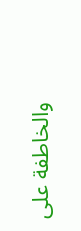والخاطفة على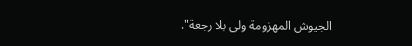الجيوش المهزومة ولى بلا رجعة".